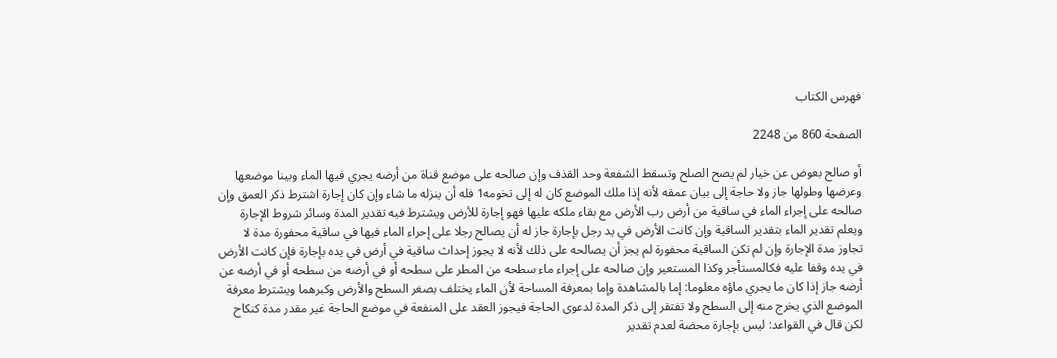فهرس الكتاب

الصفحة 860 من 2248

أو صالح بعوض عن خيار لم يصح الصلح وتسقط الشفعة وحد القذف وإن صالحه على موضع قناة من أرضه يجري فيها الماء وبينا موضعها وعرضها وطولها جاز ولا حاجة إلى بيان عمقه لأنه إذا ملك الموضع كان له إلى تخومه1 فله أن ينزله ما شاء وإن كان إجارة اشترط ذكر العمق وإن صالحه على إجراء الماء في ساقية من أرض رب الأرض مع بقاء ملكه عليها فهو إجارة للأرض ويشترط فيه تقدير المدة وسائر شروط الإجارة ويعلم تقدير الماء بتقدير الساقية وإن كانت الأرض في يد رجل بإجارة جاز له أن يصالح رجلا على إحراء الماء فيها في ساقية محفورة مدة لا تجاوز مدة الإجارة وإن لم تكن الساقية محفورة لم يجز أن يصالحه على ذلك لأنه لا يجوز إحداث ساقية في أرض في يده بإجارة فإن كانت الأرض في يده وقفا عليه فكالمستأجر وكذا المستعير وإن صالحه على إجراء ماء سطحه من المطر على سطحه أو في أرضه من سطحه أو في أرضه عن أرضه جاز إذا كان ما يجري ماؤه معلوما: إما بالمشاهدة وإما بمعرفة المساحة لأن الماء يختلف بصغر السطح والأرض وكبرهما ويشترط معرفة الموضع الذي يخرج منه إلى السطح ولا تفتقر إلى ذكر المدة لدعوى الحاجة فيجوز العقد على المنفعة في موضع الحاجة غير مقدر مدة كنكاح لكن قال في القواعد: ليس بإجارة محضة لعدم تقدير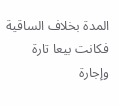المدة بخلاف الساقية فكانت بيعا تارة وإجارة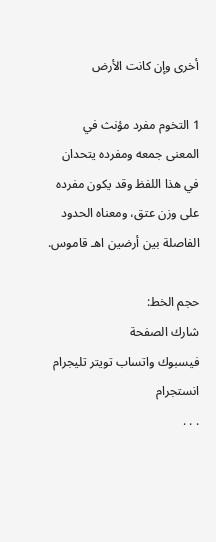أخرى وإن كانت الأرض

1 التخوم مفرد مؤنث في المعنى جمعه ومفرده يتحدان في هذا اللفظ وقد يكون مفرده على وزن عتق، ومعناه الحدود الفاصلة بين أرضين اهـ قاموس.

حجم الخط:
شارك الصفحة
فيسبوك واتساب تويتر تليجرام انستجرام
. . .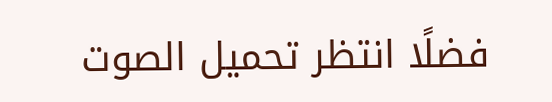فضلًا انتظر تحميل الصوت